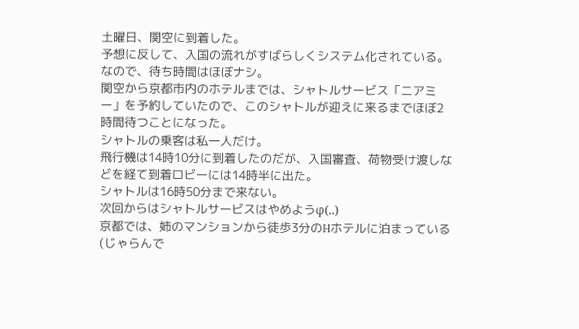土曜日、関空に到着した。
予想に反して、入国の流れがすばらしくシステム化されている。
なので、待ち時間はほぼナシ。
関空から京都市内のホテルまでは、シャトルサービス「ニアミー」を予約していたので、このシャトルが迎えに来るまでほぼ2時間待つことになった。
シャトルの乗客は私一人だけ。
飛行機は14時10分に到着したのだが、入国審査、荷物受け渡しなどを経て到着ロビーには14時半に出た。
シャトルは16時50分まで来ない。
次回からはシャトルサービスはやめようφ(..)
京都では、姉のマンションから徒歩3分のHホテルに泊まっている(じゃらんで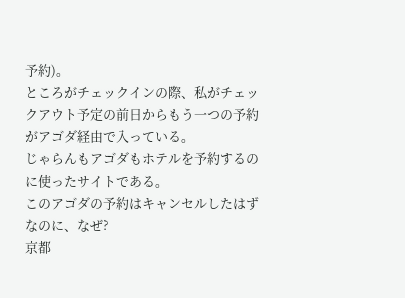予約)。
ところがチェックインの際、私がチェックアウト予定の前日からもう一つの予約がアゴダ経由で入っている。
じゃらんもアゴダもホテルを予約するのに使ったサイトである。
このアゴダの予約はキャンセルしたはずなのに、なぜ?
京都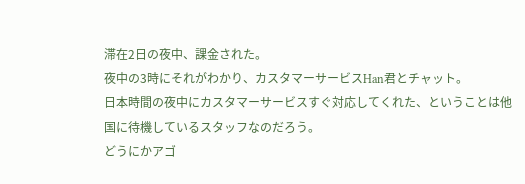滞在2日の夜中、課金された。
夜中の3時にそれがわかり、カスタマーサービスHan君とチャット。
日本時間の夜中にカスタマーサービスすぐ対応してくれた、ということは他国に待機しているスタッフなのだろう。
どうにかアゴ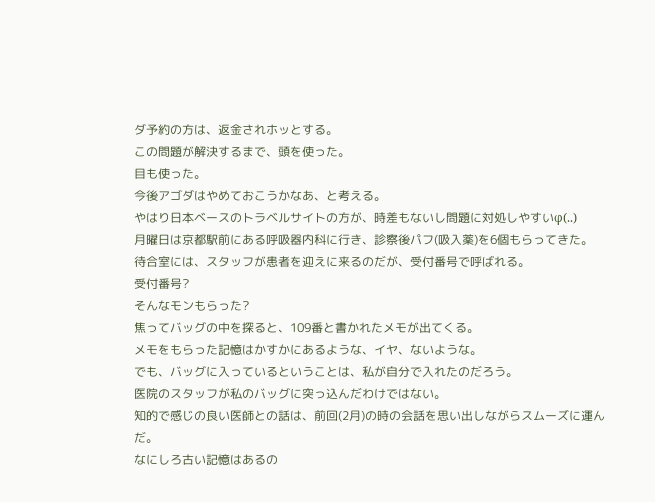ダ予約の方は、返金されホッとする。
この問題が解決するまで、頭を使った。
目も使った。
今後アゴダはやめておこうかなあ、と考える。
やはり日本ベースのトラベルサイトの方が、時差もないし問題に対処しやすいφ(..)
月曜日は京都駅前にある呼吸器内科に行き、診察後パフ(吸入薬)を6個もらってきた。
待合室には、スタッフが患者を迎えに来るのだが、受付番号で呼ばれる。
受付番号?
そんなモンもらった?
焦ってバッグの中を探ると、109番と書かれたメモが出てくる。
メモをもらった記憶はかすかにあるような、イヤ、ないような。
でも、バッグに入っているということは、私が自分で入れたのだろう。
医院のスタッフが私のバッグに突っ込んだわけではない。
知的で感じの良い医師との話は、前回(2月)の時の会話を思い出しながらスムーズに運んだ。
なにしろ古い記憶はあるの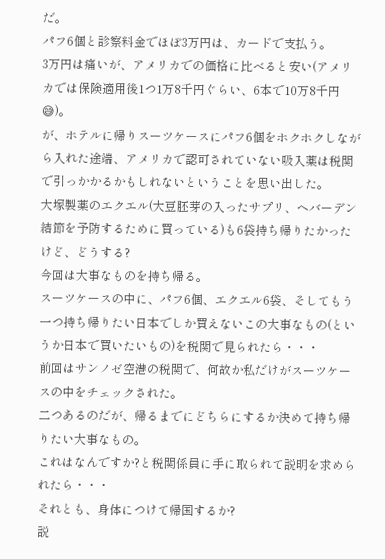だ。
パフ6個と診察料金でほぼ3万円は、カードで支払う。
3万円は痛いが、アメリカでの価格に比べると安い(アメリカでは保険適用後1つ1万8千円ぐらい、6本で10万8千円😅)。
が、ホテルに帰りスーツケースにパフ6個をホクホクしながら入れた途端、アメリカで認可されていない吸入薬は税関で引っかかるかもしれないということを思い出した。
大塚製薬のエクエル(大豆胚芽の入ったサプリ、ヘバーデン結節を予防するために買っている)も6袋持ち帰りたかったけど、どうする?
今回は大事なものを持ち帰る。
スーツケースの中に、パフ6個、エクエル6袋、そしてもう一つ持ち帰りたい日本でしか買えないこの大事なもの(というか日本で買いたいもの)を税関で見られたら・・・
前回はサンノゼ空港の税関で、何故か私だけがスーツケースの中をチェックされた。
二つあるのだが、帰るまでにどちらにするか決めて持ち帰りたい大事なもの。
これはなんですか?と税関係員に手に取られて説明を求められたら・・・
それとも、身体につけて帰国するか?
説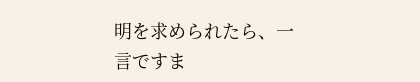明を求められたら、一言ですま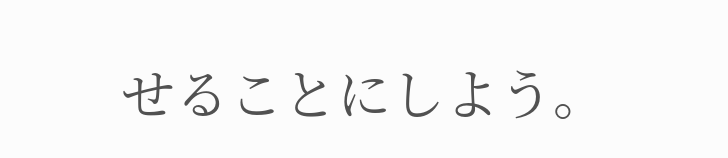せることにしよう。